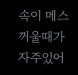속이 메스꺼울때가 자주있어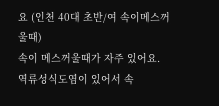요 (인천 40대 초반/여 속이메스꺼울때)
속이 메스꺼울때가 자주 있어요. 역류성식도염이 있어서 속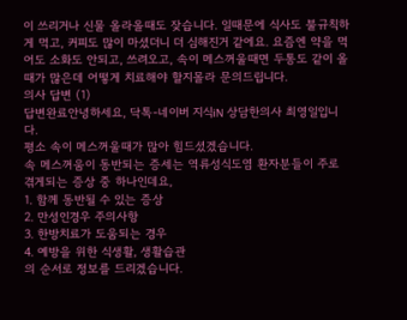이 쓰리거나 신물 올라올때도 잦습니다. 일때문에 식사도 불규칙하게 먹고, 커피도 많이 마셨더니 더 심해진거 같에요. 요즘엔 약을 먹어도 소화도 안되고, 쓰려오고, 속이 메스꺼울때면 두통도 같이 올때가 많은데 어떻게 치료해야 할지몰라 문의드립니다.
의사 답변 (1)
답변완료안녕하세요, 닥톡-네이버 지식iN 상담한의사 최영일입니다.
평소 속이 메스꺼울때가 많아 힘드셨겠습니다.
속 메스꺼움이 동반되는 증세는 역류성식도염 환자분들이 주로 겪게되는 증상 중 하나인데요,
1. 함께 동반될 수 있는 증상
2. 만성인경우 주의사항
3. 한방치료가 도움되는 경우
4. 예방을 위한 식생활, 생활습관
의 순서로 정보를 드리겠습니다.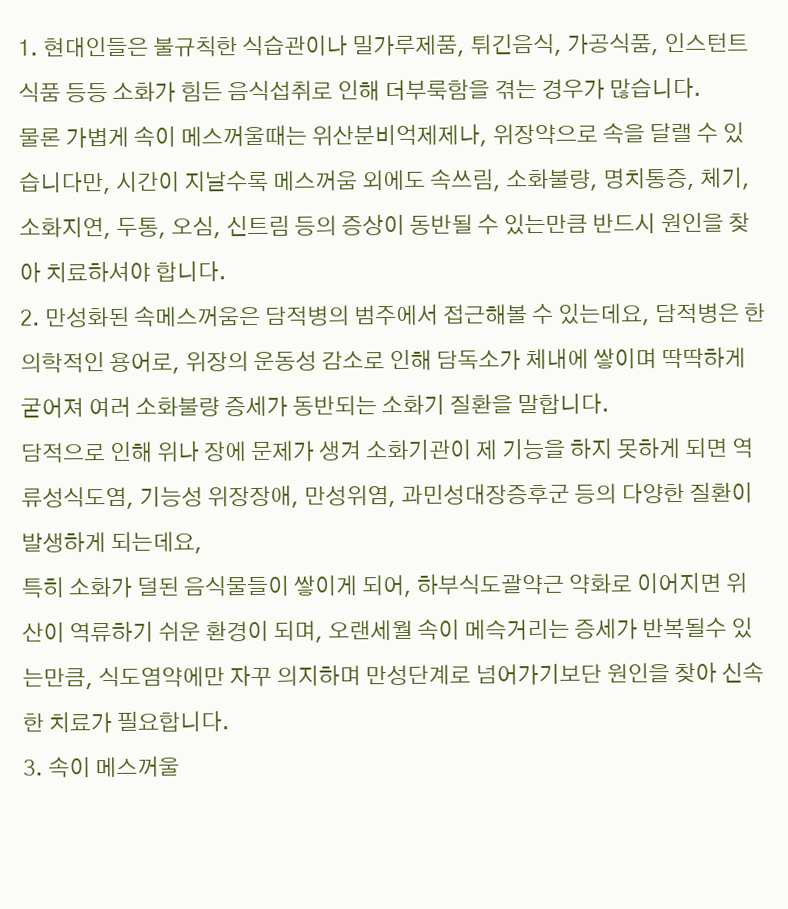1. 현대인들은 불규칙한 식습관이나 밀가루제품, 튀긴음식, 가공식품, 인스턴트 식품 등등 소화가 힘든 음식섭취로 인해 더부룩함을 겪는 경우가 많습니다.
물론 가볍게 속이 메스꺼울때는 위산분비억제제나, 위장약으로 속을 달랠 수 있습니다만, 시간이 지날수록 메스꺼움 외에도 속쓰림, 소화불량, 명치통증, 체기, 소화지연, 두통, 오심, 신트림 등의 증상이 동반될 수 있는만큼 반드시 원인을 찾아 치료하셔야 합니다.
2. 만성화된 속메스꺼움은 담적병의 범주에서 접근해볼 수 있는데요, 담적병은 한의학적인 용어로, 위장의 운동성 감소로 인해 담독소가 체내에 쌓이며 딱딱하게 굳어져 여러 소화불량 증세가 동반되는 소화기 질환을 말합니다.
담적으로 인해 위나 장에 문제가 생겨 소화기관이 제 기능을 하지 못하게 되면 역류성식도염, 기능성 위장장애, 만성위염, 과민성대장증후군 등의 다양한 질환이 발생하게 되는데요,
특히 소화가 덜된 음식물들이 쌓이게 되어, 하부식도괄약근 약화로 이어지면 위산이 역류하기 쉬운 환경이 되며, 오랜세월 속이 메슥거리는 증세가 반복될수 있는만큼, 식도염약에만 자꾸 의지하며 만성단계로 넘어가기보단 원인을 찾아 신속한 치료가 필요합니다.
3. 속이 메스꺼울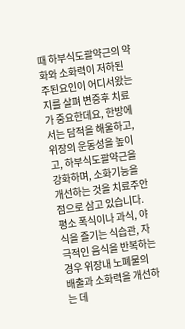때 하부식도괄약근의 약화와 소화력이 저하된 주된요인이 어디서왔는지를 살펴 변증후 치료가 중요한데요, 한방에서는 담적을 해울하고, 위장의 운동성을 높이고, 하부식도괄약근을 강화하며, 소화기능을 개선하는 것을 치료주안점으로 삼고 있습니다.
평소 폭식이나 과식, 야식을 즐기는 식습관, 자극적인 음식을 반복하는 경우 위장내 노폐물의 배출과 소화력을 개선하는 데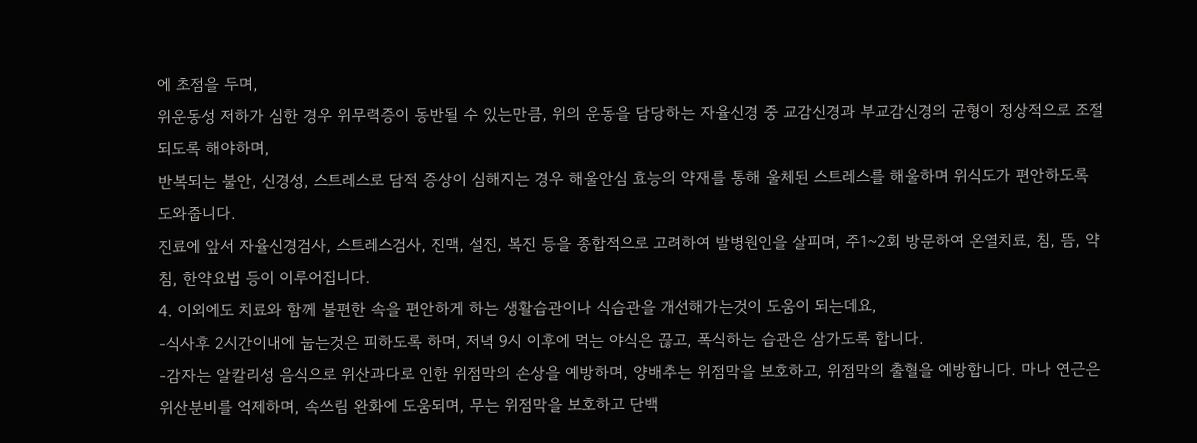에 초점을 두며,
위운동성 저하가 심한 경우 위무력증이 동반될 수 있는만큼, 위의 운동을 담당하는 자율신경 중 교감신경과 부교감신경의 균형이 정상적으로 조절되도록 해야하며,
반복되는 불안, 신경성, 스트레스로 담적 증상이 심해지는 경우 해울안심 효능의 약재를 통해 울체된 스트레스를 해울하며 위식도가 편안하도록 도와줍니다.
진료에 앞서 자율신경검사, 스트레스검사, 진맥, 설진, 복진 등을 종합적으로 고려하여 발병원인을 살피며, 주1~2회 방문하여 온열치료, 침, 뜸, 약침, 한약요법 등이 이루어집니다.
4. 이외에도 치료와 함께 불편한 속을 편안하게 하는 생활습관이나 식습관을 개선해가는것이 도움이 되는데요,
-식사후 2시간이내에 눕는것은 피하도록 하며, 저녁 9시 이후에 먹는 야식은 끊고, 폭식하는 습관은 삼가도록 합니다.
-감자는 알칼리성 음식으로 위산과다로 인한 위점막의 손상을 예방하며, 양배추는 위점막을 보호하고, 위점막의 출혈을 예방합니다. 마나 연근은 위산분비를 억제하며, 속쓰림 완화에 도움되며, 무는 위점막을 보호하고 단백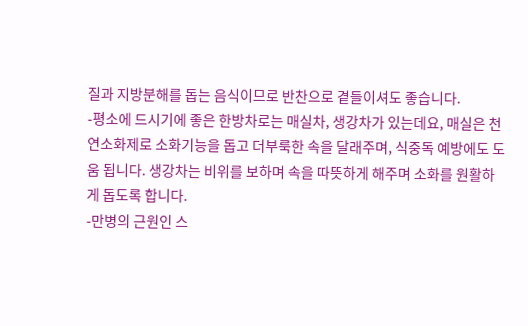질과 지방분해를 돕는 음식이므로 반찬으로 곁들이셔도 좋습니다.
-평소에 드시기에 좋은 한방차로는 매실차, 생강차가 있는데요, 매실은 천연소화제로 소화기능을 돕고 더부룩한 속을 달래주며, 식중독 예방에도 도움 됩니다. 생강차는 비위를 보하며 속을 따뜻하게 해주며 소화를 원활하게 돕도록 합니다.
-만병의 근원인 스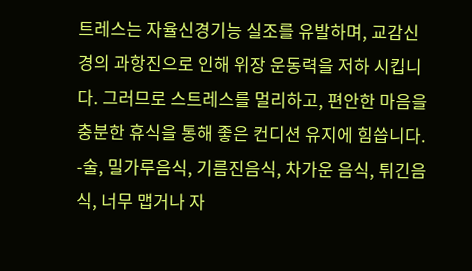트레스는 자율신경기능 실조를 유발하며, 교감신경의 과항진으로 인해 위장 운동력을 저하 시킵니다. 그러므로 스트레스를 멀리하고, 편안한 마음을 충분한 휴식을 통해 좋은 컨디션 유지에 힘씁니다.
-술, 밀가루음식, 기름진음식, 차가운 음식, 튀긴음식, 너무 맵거나 자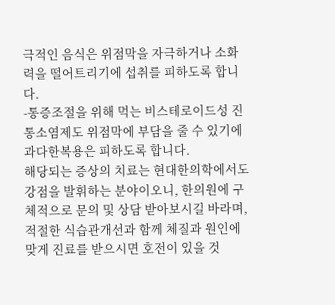극적인 음식은 위점막을 자극하거나 소화력을 떨어트리기에 섭취를 피하도록 합니다.
-통증조절을 위해 먹는 비스테로이드성 진통소염제도 위점막에 부담을 줄 수 있기에 과다한복용은 피하도록 합니다.
해당되는 증상의 치료는 현대한의학에서도 강점을 발휘하는 분야이오니, 한의원에 구체적으로 문의 및 상담 받아보시길 바라며, 적절한 식습관개선과 함께 체질과 원인에 맞게 진료를 받으시면 호전이 있을 것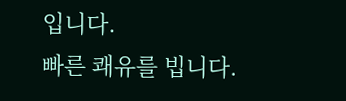입니다.
빠른 쾌유를 빕니다.